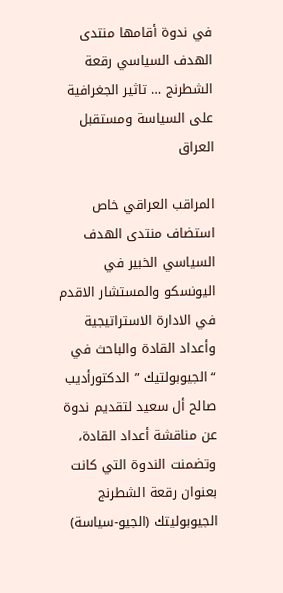في ندوة أقامها منتدى الهدف السياسي رقعة الشطرنج … تاثير الجغرافية على السياسة ومستقبل العراق

المراقب العراقي خاص
استضاف منتدى الهدف السياسي الخبير في اليونسكو والمستشار الاقدم في الادارة الاستراتيجية وأعداد القادة والباحث في “الجيوبولتيك ” الدكتورأديب صالح أل سعيد لتقديم ندوة عن مناقشة أعداد القادة، وتضمنت الندوة التي كانت بعنوان رقعة الشطرنج الجيوبوليتك (الجيو-سياسة)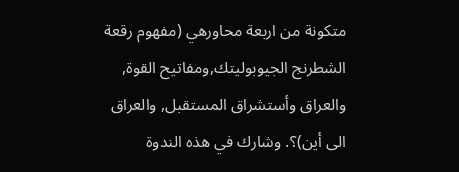متكونة من اربعة محاورهي (مفهوم رقعة الشطرنج الجيوبوليتك,ومفاتيح القوة, والعراق وأستشراق المستقبل, والعراق الى أين)؟. وشارك في هذه الندوة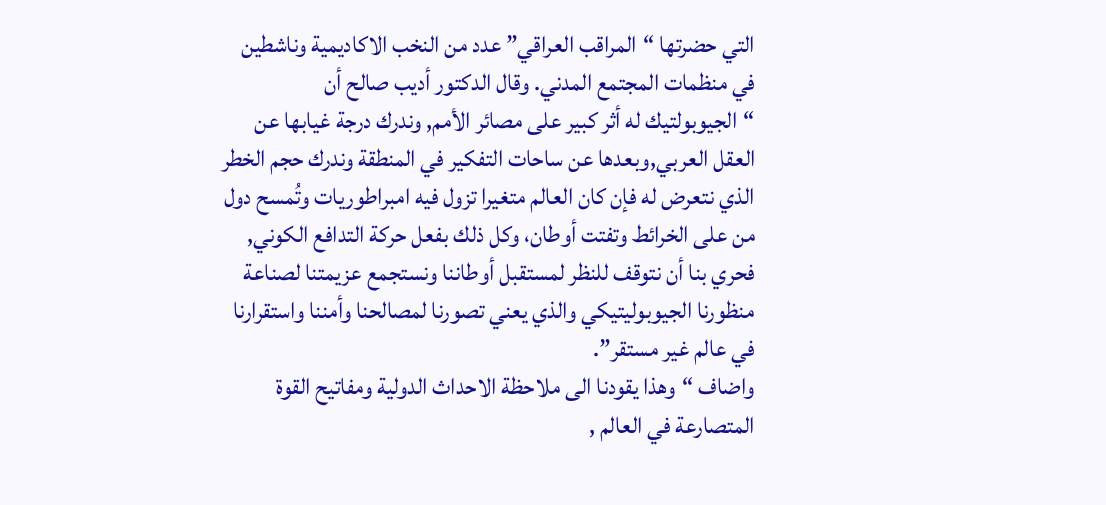التي حضرتها “المراقب العراقي” عدد من النخب الاكاديمية وناشطين في منظمات المجتمع المدني. وقال الدكتور أديب صالح أن “الجيوبولتيك له أثر كبير على مصائر الأمم, وندرك درجة غيابها عن العقل العربي,وبعدها عن ساحات التفكير في المنطقة وندرك حجم الخطر الذي نتعرض له فإن كان العالم متغيرا تزول فيه امبراطوريات وتُمسح دول من على الخرائط وتفتت أوطان، وكل ذلك بفعل حركة التدافع الكوني, فحري بنا أن نتوقف للنظر لمستقبل أوطاننا ونستجمع عزيمتنا لصناعة منظورنا الجيوبوليتيكي والذي يعني تصورنا لمصالحنا وأمننا واستقرارنا في عالم غير مستقر”.
واضاف “وهذا يقودنا الى ملاحظة الاحداث الدولية ومفاتيح القوة المتصارعة في العالم ,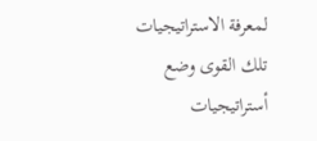لمعرفة الاستراتيجيات تلك القوى وضع أستراتيجيات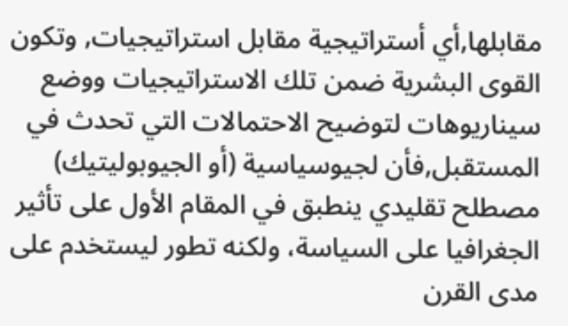مقابلها,أي أستراتيجية مقابل استراتيجيات, وتكون القوى البشرية ضمن تلك الاستراتيجيات ووضع سيناريوهات لتوضيح الاحتمالات التي تحدث في المستقبل,فأن لجيوسياسية (أو الجيوبوليتيك) مصطلح تقليدي ينطبق في المقام الأول على تأثير الجغرافيا على السياسة، ولكنه تطور ليستخدم على مدى القرن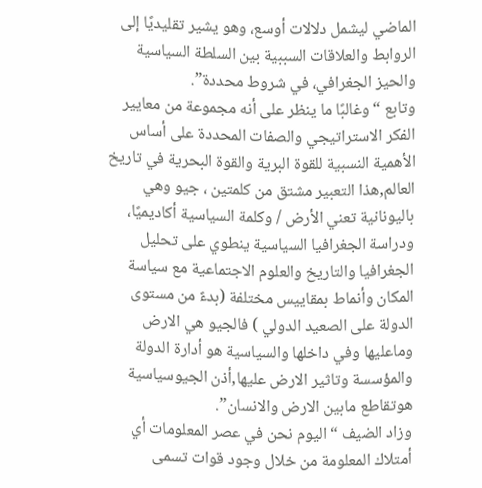الماضي ليشمل دلالات أوسع، وهو يشير تقليديًا إلى الروابط والعلاقات السببية بين السلطة السياسية والحيز الجغرافي، في شروط محددة”.
وتابع “وغالبًا ما ينظر على أنه مجموعة من معايير الفكر الاستراتيجي والصفات المحددة على أساس الأهمية النسبية للقوة البرية والقوة البحرية في تاريخ العالم,هذا التعبير مشتق من كلمتين ، جيو وهي باليونانية تعني الأرض / وكلمة السياسية أكاديميًا، ودراسة الجغرافيا السياسية ينطوي على تحليل الجغرافيا والتاريخ والعلوم الاجتماعية مع سياسة المكان وأنماط بمقاييس مختلفة (بدءً من مستوى الدولة على الصعيد الدولي ) فالجيو هي الارض وماعليها وفي داخلها والسياسية هو أدارة الدولة والمؤسسة وتاثير الارض عليها,أذن الجيوسياسية هوتقاطع مابين الارض والانسان”.
وزاد الضيف “اليوم نحن في عصر المعلومات أي أمتلاك المعلومة من خلال وجود قوات تسمى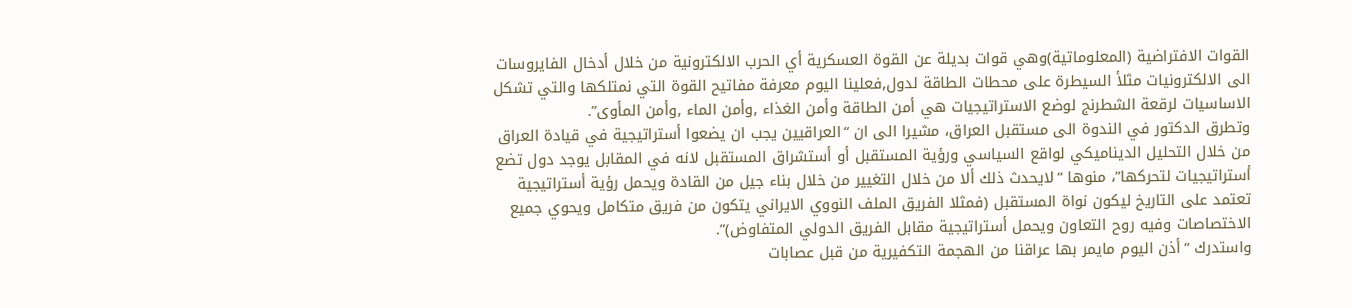القوات الافتراضية (المعلوماتية)وهي قوات بديلة عن القوة العسكرية أي الحرب الالكترونية من خلال أدخال الفايروسات الى الالكترونيات مثلأ السيطرة على محطات الطاقة لدول,فعلينا اليوم معرفة مفاتيح القوة التي نمتلكها والتي تشكل الاساسيات لرقعة الشطرنج لوضع الاستراتيجيات هي أمن الطاقة وأمن الغذاء ,وأمن الماء ,وأمن المأوى”.
وتطرق الدكتور في الندوة الى مستقبل العراق، مشيرا الى ان “العراقيين يجب ان يضعوا أستراتيجية في قيادة العراق من خلال التحليل الديناميكي لواقع السياسي ورؤية المستقبل أو أستشراق المستقبل لانه في المقابل يوجد دول تضع أستراتيجيات لتحركها”، منوها “لايحدث ذلك ألا من خلال التغيير من خلال بناء جيل من القادة ويحمل رؤية أستراتيجية تعتمد على التاريخ ليكون نواة المستقبل (فمثلا الفريق الملف النووي الايراني يتكون من فريق متكامل ويحوي جميع الاختصاصات وفيه روح التعاون ويحمل أستراتيجية مقابل الفريق الدولي المتفاوض)”.
واستدرك “أذن اليوم مايمر بها عراقنا من الهجمة التكفيرية من قبل عصابات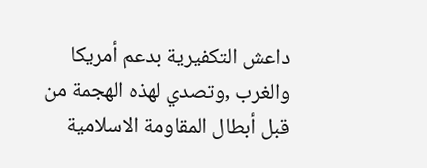داعش التكفيرية بدعم أمريكا والغرب ,وتصدي لهذه الهجمة من قبل أبطال المقاومة الاسلامية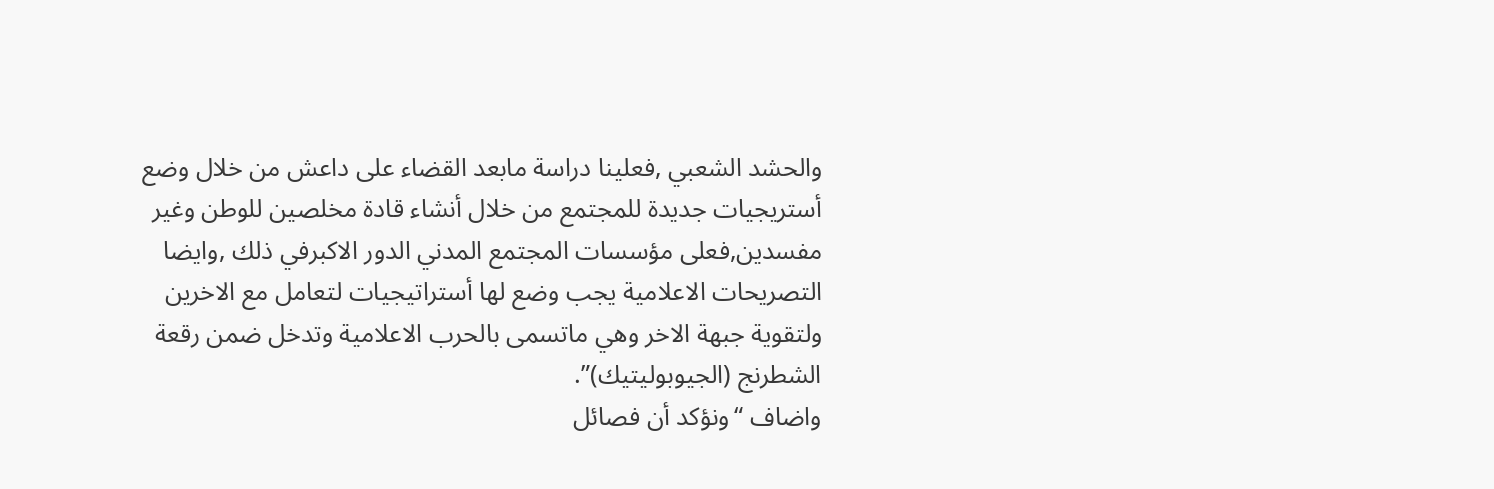والحشد الشعبي ,فعلينا دراسة مابعد القضاء على داعش من خلال وضع أستريجيات جديدة للمجتمع من خلال أنشاء قادة مخلصين للوطن وغير مفسدين,فعلى مؤسسات المجتمع المدني الدور الاكبرفي ذلك ,وايضا التصريحات الاعلامية يجب وضع لها أستراتيجيات لتعامل مع الاخرين ولتقوية جبهة الاخر وهي ماتسمى بالحرب الاعلامية وتدخل ضمن رقعة الشطرنج (الجيوبوليتيك)”.
واضاف “ونؤكد أن فصائل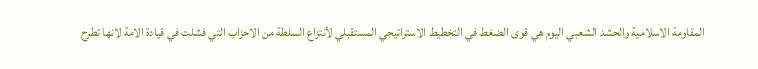المقاومة الاسلامية والحشد الشعبي اليوم هي قوى الضغط في التخطيط الاستراتيجي المستقبلي لأنتزاع السلطة من الاحزاب التي فشلت في قيادة الامة لانها تطرح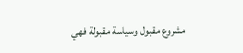مشروع مقبول وسياسة مقبولة فهي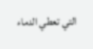التي تعطي الدماء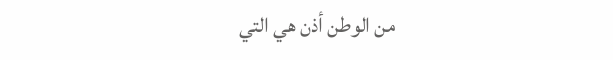من الوطن أذن هي التي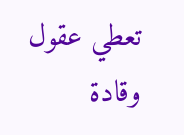تعطي عقول وقادة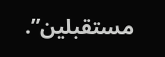مستقبلين”.